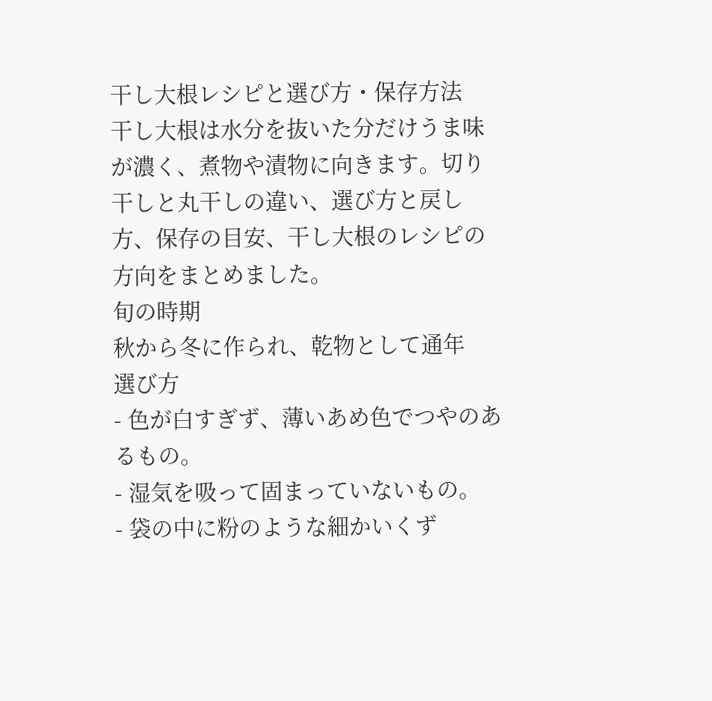干し大根レシピと選び方・保存方法
干し大根は水分を抜いた分だけうま味が濃く、煮物や漬物に向きます。切り干しと丸干しの違い、選び方と戻し方、保存の目安、干し大根のレシピの方向をまとめました。
旬の時期
秋から冬に作られ、乾物として通年
選び方
- 色が白すぎず、薄いあめ色でつやのあるもの。
- 湿気を吸って固まっていないもの。
- 袋の中に粉のような細かいくず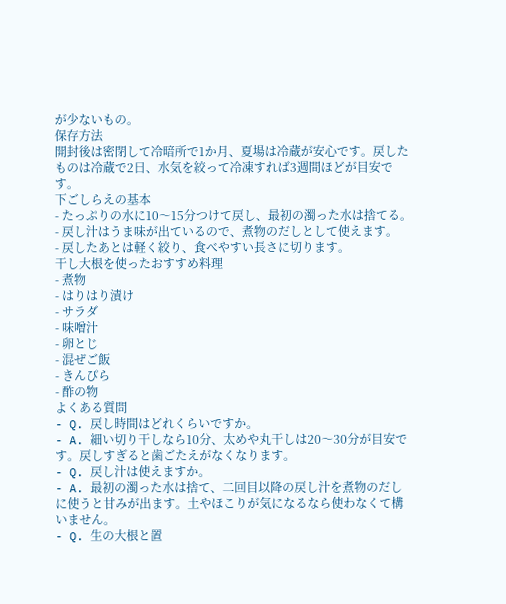が少ないもの。
保存方法
開封後は密閉して冷暗所で1か月、夏場は冷蔵が安心です。戻したものは冷蔵で2日、水気を絞って冷凍すれば3週間ほどが目安です。
下ごしらえの基本
- たっぷりの水に10〜15分つけて戻し、最初の濁った水は捨てる。
- 戻し汁はうま味が出ているので、煮物のだしとして使えます。
- 戻したあとは軽く絞り、食べやすい長さに切ります。
干し大根を使ったおすすめ料理
- 煮物
- はりはり漬け
- サラダ
- 味噌汁
- 卵とじ
- 混ぜご飯
- きんぴら
- 酢の物
よくある質問
- Q. 戻し時間はどれくらいですか。
- A. 細い切り干しなら10分、太めや丸干しは20〜30分が目安です。戻しすぎると歯ごたえがなくなります。
- Q. 戻し汁は使えますか。
- A. 最初の濁った水は捨て、二回目以降の戻し汁を煮物のだしに使うと甘みが出ます。土やほこりが気になるなら使わなくて構いません。
- Q. 生の大根と置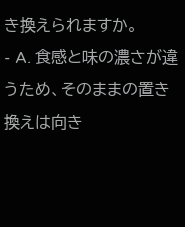き換えられますか。
- A. 食感と味の濃さが違うため、そのままの置き換えは向き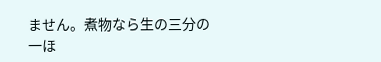ません。煮物なら生の三分の一ほ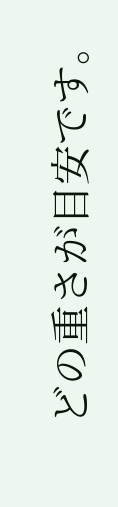どの重さが目安です。